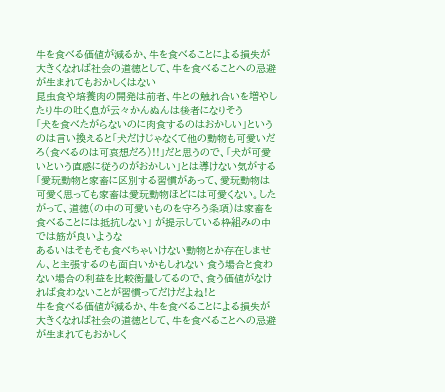牛を食べる価値が減るか、牛を食べることによる損失が大きくなれば社会の道徳として、牛を食べることへの忌避が生まれてもおかしくはない
昆虫食や培養肉の開発は前者、牛との触れ合いを増やしたり牛の吐く息が云々かんぬんは後者になりそう
「犬を食べたがらないのに肉食するのはおかしい」というのは言い換えると「犬だけじゃなくて他の動物も可愛いだろ(食べるのは可哀想だろ)!!」だと思うので、「犬が可愛いという直感に従うのがおかしい」とは導けない気がする
「愛玩動物と家畜に区別する習慣があって、愛玩動物は可愛く思っても家畜は愛玩動物ほどには可愛くない。したがって、道徳(の中の可愛いものを守ろう条項)は家畜を食べることには抵抗しない」 が提示している枠組みの中では筋が良いような
あるいはそもそも食べちゃいけない動物とか存在しません、と主張するのも面白いかもしれない 食う場合と食わない場合の利益を比較衡量してるので、食う価値がなければ食わないことが習慣ってだけだよね!と
牛を食べる価値が減るか、牛を食べることによる損失が大きくなれば社会の道徳として、牛を食べることへの忌避が生まれてもおかしく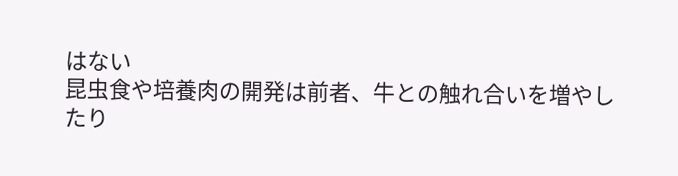はない
昆虫食や培養肉の開発は前者、牛との触れ合いを増やしたり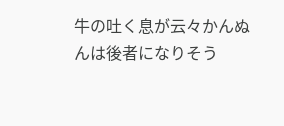牛の吐く息が云々かんぬんは後者になりそう